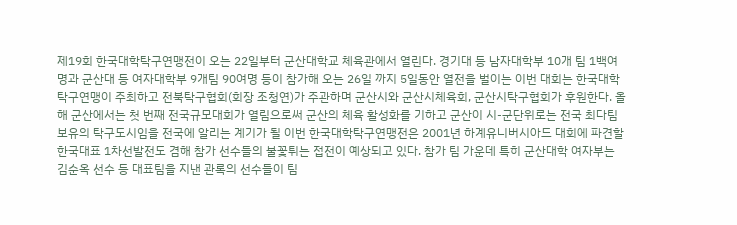제19회 한국대학탁구연맹전이 오는 22일부터 군산대학교 체육관에서 열린다. 경기대 등 남자대학부 10개 팀 1백여명과 군산대 등 여자대학부 9개팀 90여명 등이 참가해 오는 26일 까지 5일동안 열전을 벌이는 이번 대회는 한국대학탁구연맹이 주최하고 전북탁구협회(회장 조청연)가 주관하며 군산시와 군산시체육회, 군산시탁구협회가 후원한다. 올해 군산에서는 첫 번째 전국규모대회가 열림으로써 군산의 체육 활성화를 기하고 군산이 시-군단위로는 전국 최다팀 보유의 탁구도시임을 전국에 알리는 계기가 될 이번 한국대학탁구연맹전은 2001년 하계유니버시아드 대회에 파견할 한국대표 1차선발전도 겸해 참가 선수들의 불꽃튀는 접전이 예상되고 있다. 참가 팀 가운데 특히 군산대학 여자부는 김순옥 선수 등 대표팀을 지낸 관록의 선수들이 팀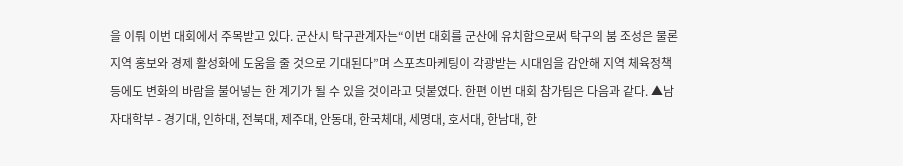을 이뤄 이번 대회에서 주목받고 있다. 군산시 탁구관계자는“이번 대회를 군산에 유치함으로써 탁구의 붐 조성은 물론 지역 홍보와 경제 활성화에 도움을 줄 것으로 기대된다”며 스포츠마케팅이 각광받는 시대임을 감안해 지역 체육정책 등에도 변화의 바람을 불어넣는 한 계기가 될 수 있을 것이라고 덧붙였다. 한편 이번 대회 참가팀은 다음과 같다. ▲남자대학부 - 경기대, 인하대, 전북대, 제주대, 안동대, 한국체대, 세명대, 호서대, 한남대, 한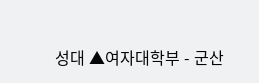성대 ▲여자대학부 - 군산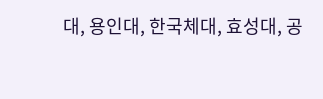대, 용인대, 한국체대, 효성대, 공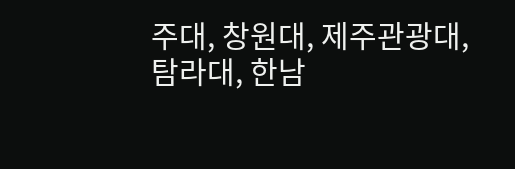주대, 창원대, 제주관광대, 탐라대, 한남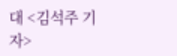대 <김석주 기자>